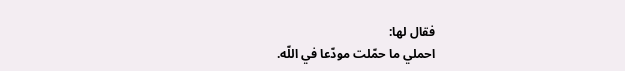فقال لها:
احملي ما حمّلت مودّعا في اللّه.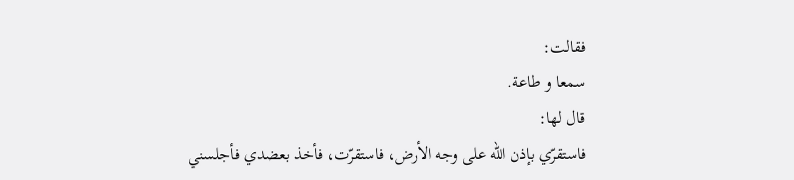فقالت:
سمعا و طاعة.
قال لها:
فاستقرّي بإذن اللّه على وجه الأرض، فاستقرّت، فأخذ بعضدي فأجلسني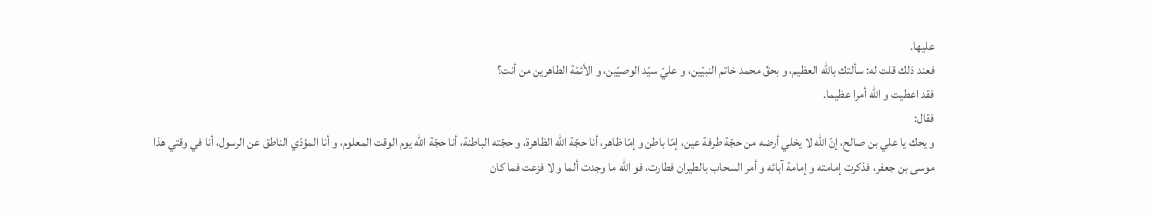عليها.
فعند ذلك قلت له: سألتك باللّه العظيم، و بحقّ محمد خاتم النبيّين، و عليّ سيّد الوصيّين، و الأئمّة الطاهرين من أنت؟
فقد اعطيت و اللّه أمرا عظيما.
فقال:
و يحك يا علي بن صالح، إنّ اللّه لا يخلي أرضه من حجّة طرفة عين، إمّا باطن و إمّا ظاهر، أنا حجّة اللّه الظاهرة، و حجّته الباطنة، أنا حجّة اللّه يوم الوقت المعلوم، و أنا المؤدّي الناطق عن الرسول، أنا في وقتي هذا موسى بن جعفر، فذكرت إمامته و إمامة آبائه و أمر السحاب بالطيران فطارت، فو اللّه ما وجدت ألما و لا فزعت فما كان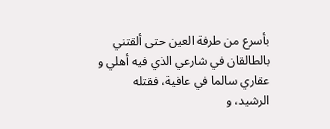بأسرع من طرفة العين حتى ألقتني بالطالقان في شارعي الذي فيه أهلي و عقاري سالما في عافية، فقتله الرشيد، و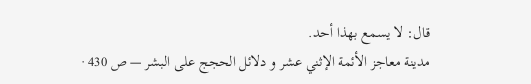قال: لا يسمع بهذا أحد.
مدينة معاجز الأئمة الإثني عشر و دلائل الحجج على البشر — ص 430 ·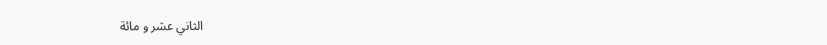الثاني عشر و مائة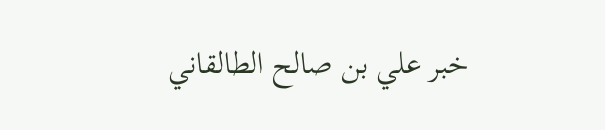خبر علي بن صالح الطالقاني